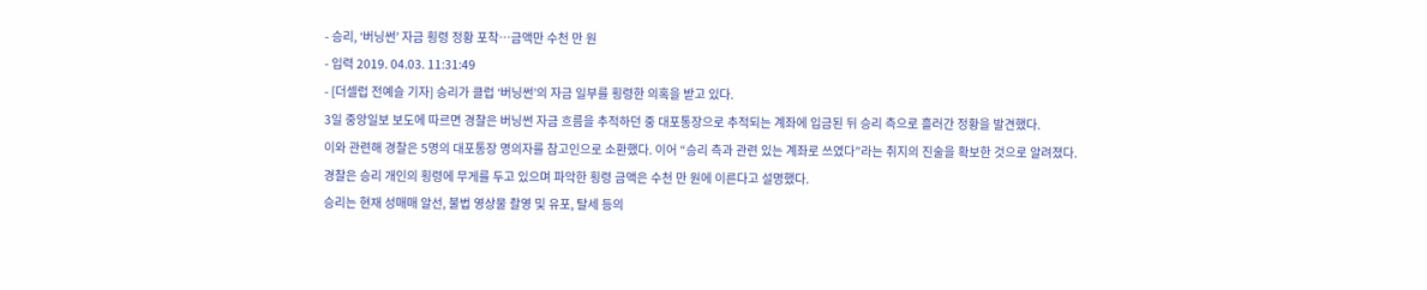- 승리, ‘버닝썬’ 자금 횡령 정황 포착…금액만 수천 만 원
- 입력 2019. 04.03. 11:31:49
- [더셀럽 전예슬 기자] 승리가 클럽 ‘버닝썬’의 자금 일부를 횡령한 의혹을 받고 있다.
3일 중앙일보 보도에 따르면 경찰은 버닝썬 자금 흐름을 추적하던 중 대포통장으로 추적되는 계좌에 입금된 뒤 승리 측으로 흘러간 정황을 발견했다.
이와 관련해 경찰은 5명의 대포통장 명의자를 참고인으로 소환했다. 이어 “승리 측과 관련 있는 계좌로 쓰였다”라는 취지의 진술을 확보한 것으로 알려졌다.
경찰은 승리 개인의 횡령에 무게를 두고 있으며 파악한 횡령 금액은 수천 만 원에 이른다고 설명했다.
승리는 현재 성매매 알선, 불법 영상물 촬영 및 유포, 탈세 등의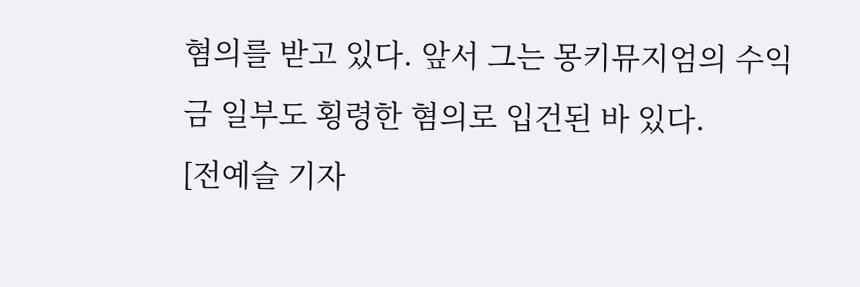혐의를 받고 있다. 앞서 그는 몽키뮤지엄의 수익금 일부도 횡령한 혐의로 입건된 바 있다.
[전예슬 기자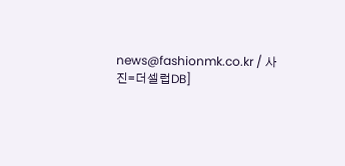news@fashionmk.co.kr / 사진=더셀럽DB]